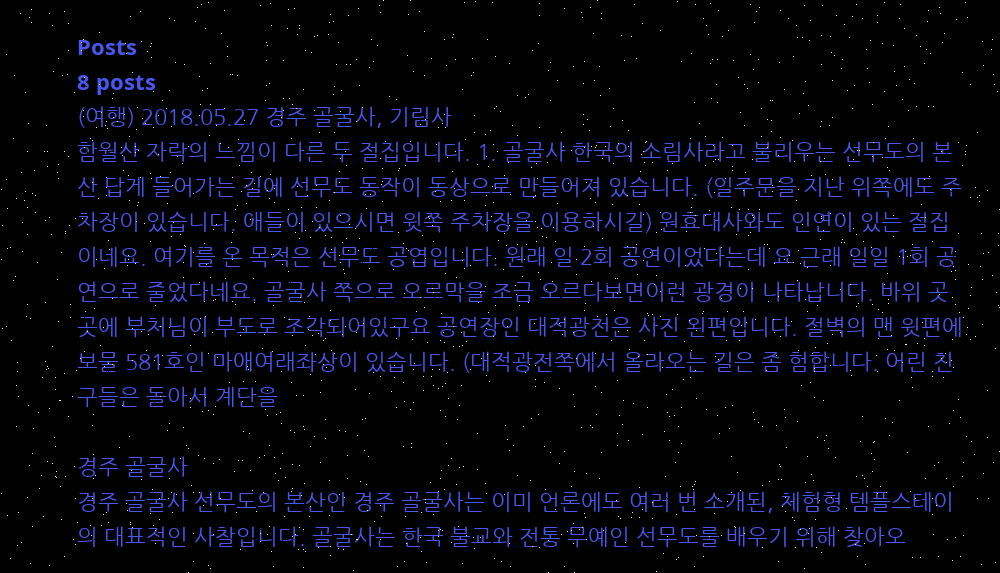Posts
8 posts
(여행) 2018.05.27 경주 골굴사, 기림사
함월산 자락의 느낌이 다른 두 절집입니다. 1. 골굴사 한국의 소림사라고 불리우는 선무도의 본산 답게 들어가는 길에 선무도 동작이 동상으로 만들어져 있습니다. (일주문을 지난 위쪽에도 주차장이 있습니다. 애들이 있으시면 윗쪽 주차장을 이용하시길) 원효대사와도 인연이 있는 절집이네요. 여기를 온 목적은 선무도 공엽입니다. 원래 일 2회 공연이었다는데 요 근래 일일 1회 공연으로 줄었다네요. 골굴사 쪽으로 오르막을 조금 오르다보면이런 광경이 나타납니다. 바위 곳곳에 부처님이 부도로 조각되어있구요 공연장인 대적광전은 사진 왼편입니다. 절벽의 맨 윗편에 보물 581호인 마애여래좌상이 있습니다. (대적광전쪽에서 올라오는 길은 좀 험합니다. 어린 친구들은 돌아서 계단을

경주 골굴사
경주 골굴사 선무도의 본산인 경주 골굴사는 이미 언론에도 여러 번 소개된, 체험형 템플스테이의 대표적인 사찰입니다. 골굴사는 한국 불교와 전통 무예인 선무도를 배우기 위해 찾아오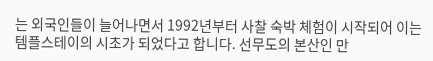는 외국인들이 늘어나면서 1992년부터 사찰 숙박 체험이 시작되어 이는 템플스테이의 시초가 되었다고 합니다. 선무도의 본산인 만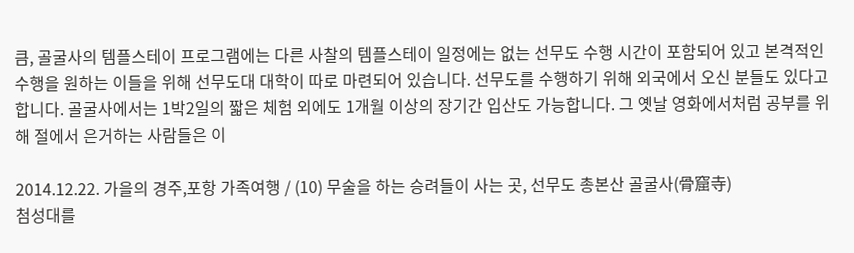큼, 골굴사의 템플스테이 프로그램에는 다른 사찰의 템플스테이 일정에는 없는 선무도 수행 시간이 포함되어 있고 본격적인 수행을 원하는 이들을 위해 선무도대 대학이 따로 마련되어 있습니다. 선무도를 수행하기 위해 외국에서 오신 분들도 있다고 합니다. 골굴사에서는 1박2일의 짧은 체험 외에도 1개월 이상의 장기간 입산도 가능합니다. 그 옛날 영화에서처럼 공부를 위해 절에서 은거하는 사람들은 이

2014.12.22. 가을의 경주,포항 가족여행 / (10) 무술을 하는 승려들이 사는 곳, 선무도 총본산 골굴사(骨窟寺)
첨성대를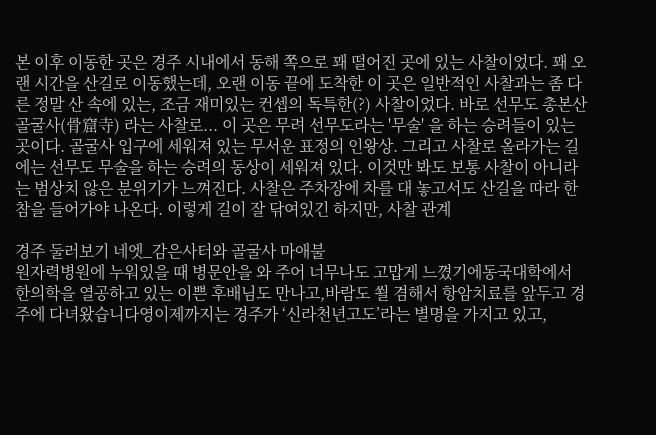본 이후 이동한 곳은 경주 시내에서 동해 쪽으로 꽤 떨어진 곳에 있는 사찰이었다. 꽤 오랜 시간을 산길로 이동했는데, 오랜 이동 끝에 도착한 이 곳은 일반적인 사찰과는 좀 다른 정말 산 속에 있는, 조금 재미있는 컨셉의 독특한(?) 사찰이었다. 바로 선무도 총본산 골굴사(骨窟寺) 라는 사찰로... 이 곳은 무려 선무도라는 '무술' 을 하는 승려들이 있는 곳이다. 골굴사 입구에 세워져 있는 무서운 표정의 인왕상. 그리고 사찰로 올라가는 길에는 선무도 무술을 하는 승려의 동상이 세워져 있다. 이것만 봐도 보통 사찰이 아니라는 범상치 않은 분위기가 느껴진다. 사찰은 주차장에 차를 대 놓고서도 산길을 따라 한참을 들어가야 나온다. 이렇게 길이 잘 닦여있긴 하지만, 사찰 관계

경주 둘러보기 네엣_감은사터와 골굴사 마애불
원자력병원에 누워있을 때 병문안을 와 주어 너무나도 고맙게 느꼈기에동국대학에서 한의학을 열공하고 있는 이쁜 후배님도 만나고,바람도 쐴 겸해서 항암치료를 앞두고 경주에 다녀왔습니다영이제까지는 경주가 ‘신라천년고도’라는 별명을 가지고 있고,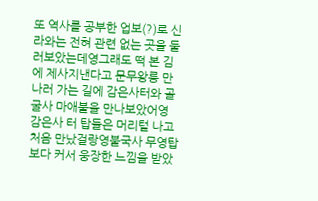또 역사를 공부한 업보(?)로 신라와는 전혀 관련 없는 곳을 둘러보았는데영그래도 떡 본 김에 제사지낸다고 문무왕릉 만나러 가는 길에 감은사터와 골굴사 마애불을 만나보았어영 감은사 터 탑들은 머리털 나고 처음 만났걸랑영불국사 무영탑보다 커서 웅장한 느낌을 받았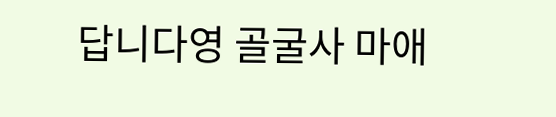답니다영 골굴사 마애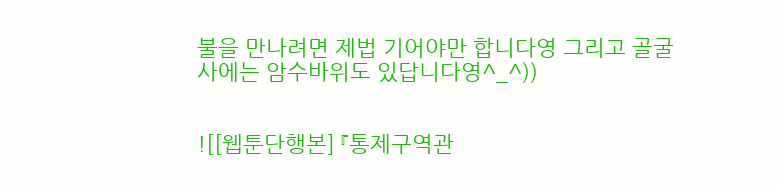불을 만나려면 제법 기어야만 합니다영 그리고 골굴사에는 암수바위도 있답니다영^_^))


![[웹툰단행본] 『통제구역관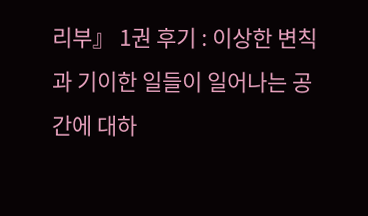리부』 1권 후기 : 이상한 변칙과 기이한 일들이 일어나는 공간에 대하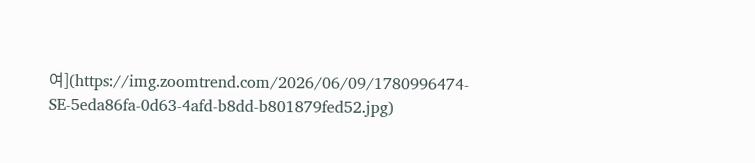여](https://img.zoomtrend.com/2026/06/09/1780996474-SE-5eda86fa-0d63-4afd-b8dd-b801879fed52.jpg)